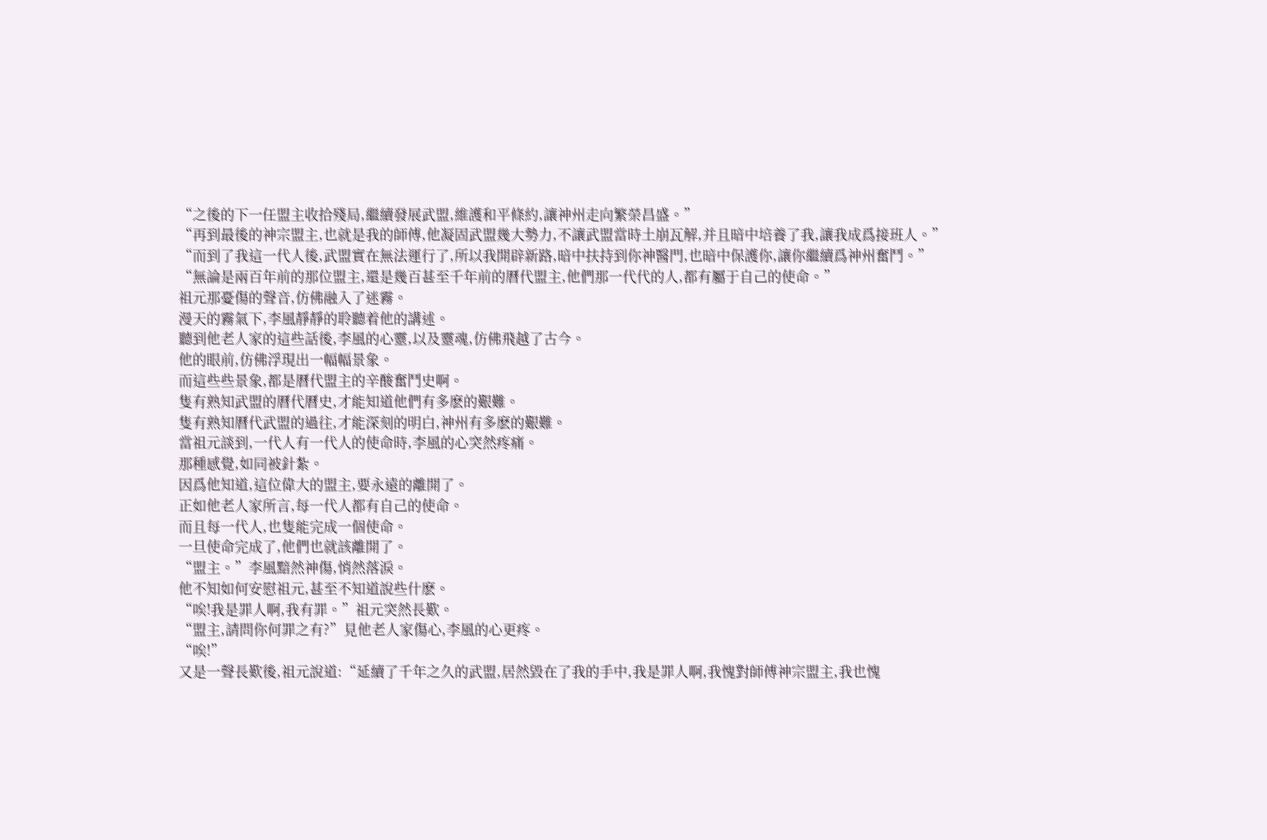“之後的下一任盟主收拾殘局,繼續發展武盟,維護和平條約,讓神州走向繁榮昌盛。”
“再到最後的神宗盟主,也就是我的師傅,他凝固武盟幾大勢力,不讓武盟當時土崩瓦解,并且暗中培養了我,讓我成爲接班人。”
“而到了我這一代人後,武盟實在無法運行了,所以我開辟新路,暗中扶持到你神醫門,也暗中保護你,讓你繼續爲神州奮鬥。”
“無論是兩百年前的那位盟主,還是幾百甚至千年前的曆代盟主,他們那一代代的人,都有屬于自己的使命。”
祖元那憂傷的聲音,仿佛融入了迷霧。
漫天的霧氣下,李風靜靜的聆聽着他的講述。
聽到他老人家的這些話後,李風的心靈,以及靈魂,仿佛飛越了古今。
他的眼前,仿佛浮現出一幅幅景象。
而這些些景象,都是曆代盟主的辛酸奮鬥史啊。
隻有熟知武盟的曆代曆史,才能知道他們有多麽的艱難。
隻有熟知曆代武盟的過往,才能深刻的明白,神州有多麽的艱難。
當祖元談到,一代人有一代人的使命時,李風的心突然疼痛。
那種感覺,如同被針紮。
因爲他知道,這位偉大的盟主,要永遠的離開了。
正如他老人家所言,每一代人都有自己的使命。
而且每一代人,也隻能完成一個使命。
一旦使命完成了,他們也就該離開了。
“盟主。”李風黯然神傷,悄然落淚。
他不知如何安慰祖元,甚至不知道說些什麽。
“唉!我是罪人啊,我有罪。”祖元突然長歎。
“盟主,請問你何罪之有?”見他老人家傷心,李風的心更疼。
“唉!”
又是一聲長歎後,祖元說道:“延續了千年之久的武盟,居然毀在了我的手中,我是罪人啊,我愧對師傅神宗盟主,我也愧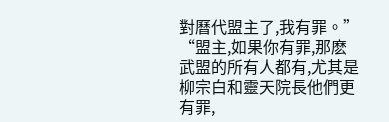對曆代盟主了,我有罪。”
“盟主,如果你有罪,那麽武盟的所有人都有,尤其是柳宗白和靈天院長他們更有罪,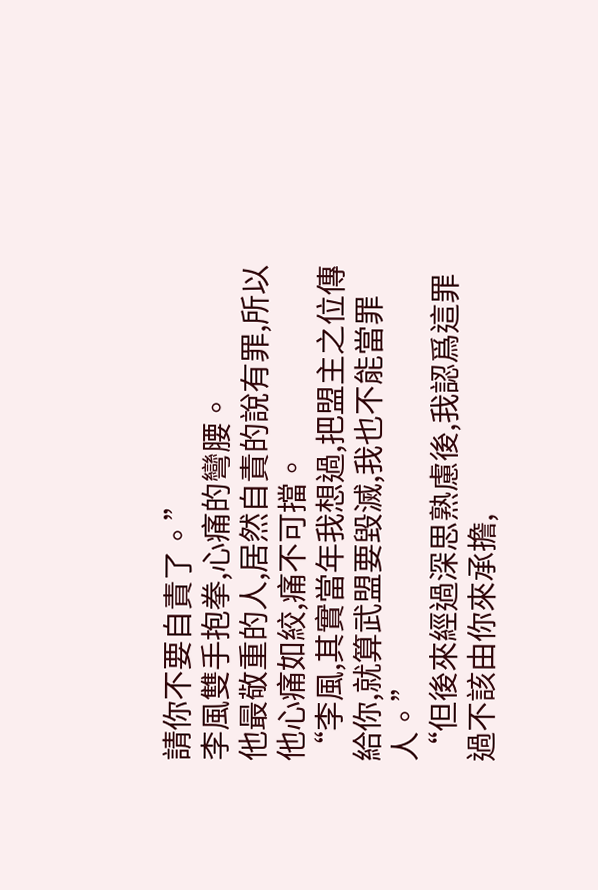請你不要自責了。”
李風雙手抱拳,心痛的彎腰。
他最敬重的人,居然自責的說有罪,所以他心痛如絞,痛不可擋。
“李風,其實當年我想過,把盟主之位傳給你,就算武盟要毀滅,我也不能當罪人。”
“但後來經過深思熟慮後,我認爲這罪過不該由你來承擔,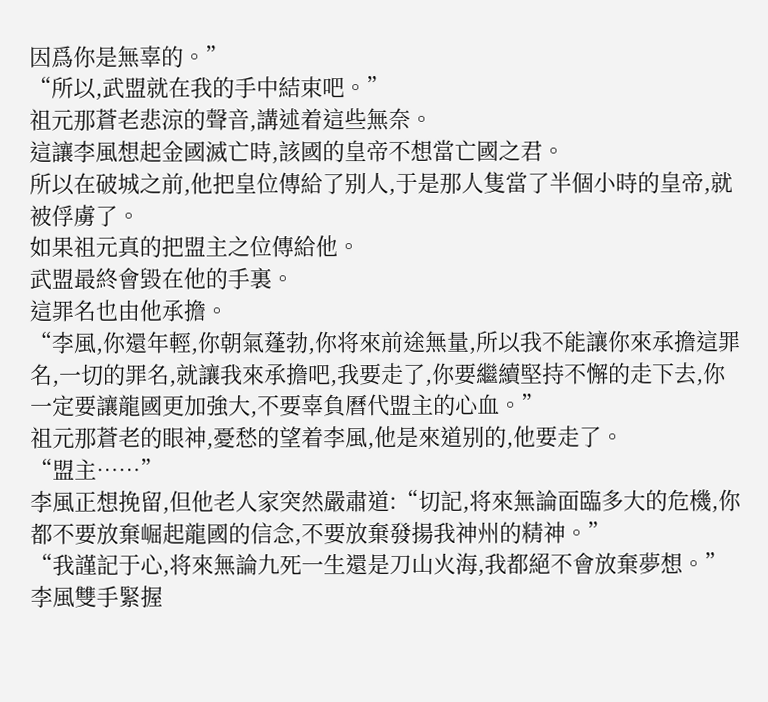因爲你是無辜的。”
“所以,武盟就在我的手中結束吧。”
祖元那蒼老悲涼的聲音,講述着這些無奈。
這讓李風想起金國滅亡時,該國的皇帝不想當亡國之君。
所以在破城之前,他把皇位傳給了别人,于是那人隻當了半個小時的皇帝,就被俘虜了。
如果祖元真的把盟主之位傳給他。
武盟最終會毀在他的手裏。
這罪名也由他承擔。
“李風,你還年輕,你朝氣蓬勃,你将來前途無量,所以我不能讓你來承擔這罪名,一切的罪名,就讓我來承擔吧,我要走了,你要繼續堅持不懈的走下去,你一定要讓龍國更加強大,不要辜負曆代盟主的心血。”
祖元那蒼老的眼神,憂愁的望着李風,他是來道别的,他要走了。
“盟主……”
李風正想挽留,但他老人家突然嚴肅道:“切記,将來無論面臨多大的危機,你都不要放棄崛起龍國的信念,不要放棄發揚我神州的精神。”
“我謹記于心,将來無論九死一生還是刀山火海,我都絕不會放棄夢想。”
李風雙手緊握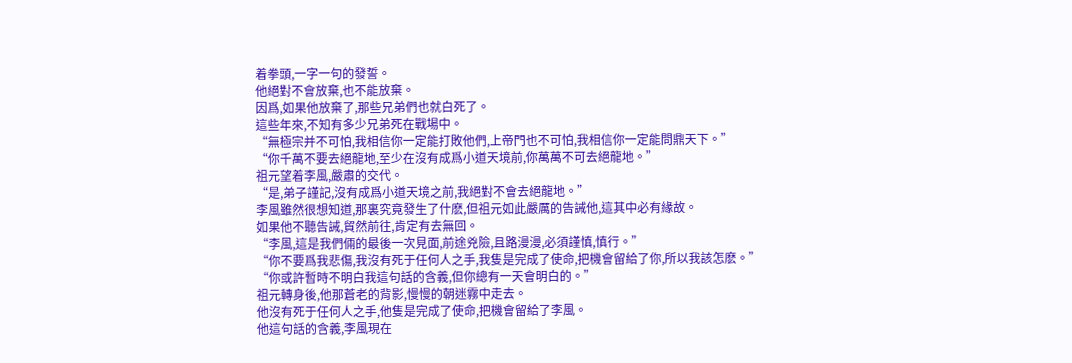着拳頭,一字一句的發誓。
他絕對不會放棄,也不能放棄。
因爲,如果他放棄了,那些兄弟們也就白死了。
這些年來,不知有多少兄弟死在戰場中。
“無極宗并不可怕,我相信你一定能打敗他們,上帝門也不可怕,我相信你一定能問鼎天下。”
“你千萬不要去絕龍地,至少在沒有成爲小道天境前,你萬萬不可去絕龍地。”
祖元望着李風,嚴肅的交代。
“是,弟子謹記,沒有成爲小道天境之前,我絕對不會去絕龍地。”
李風雖然很想知道,那裏究竟發生了什麽,但祖元如此嚴厲的告誡他,這其中必有緣故。
如果他不聽告誡,貿然前往,肯定有去無回。
“李風,這是我們倆的最後一次見面,前途兇險,且路漫漫,必須謹慎,慎行。”
“你不要爲我悲傷,我沒有死于任何人之手,我隻是完成了使命,把機會留給了你,所以我該怎麽。”
“你或許暫時不明白我這句話的含義,但你總有一天會明白的。”
祖元轉身後,他那蒼老的背影,慢慢的朝迷霧中走去。
他沒有死于任何人之手,他隻是完成了使命,把機會留給了李風。
他這句話的含義,李風現在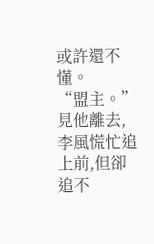或許還不懂。
“盟主。”
見他離去,李風慌忙追上前,但卻追不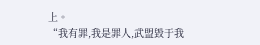上。
“我有罪,我是罪人,武盟毀于我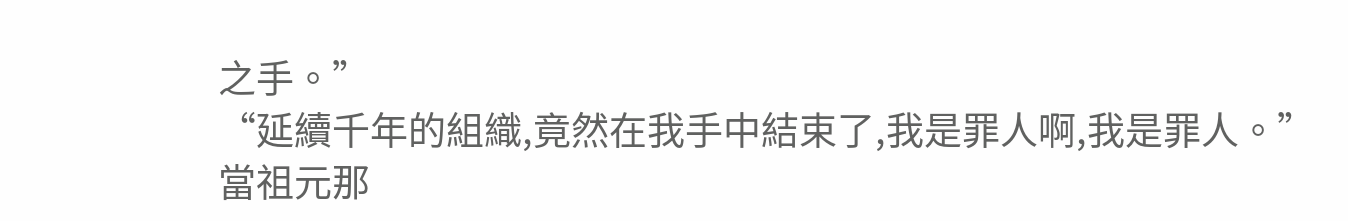之手。”
“延續千年的組織,竟然在我手中結束了,我是罪人啊,我是罪人。”
當祖元那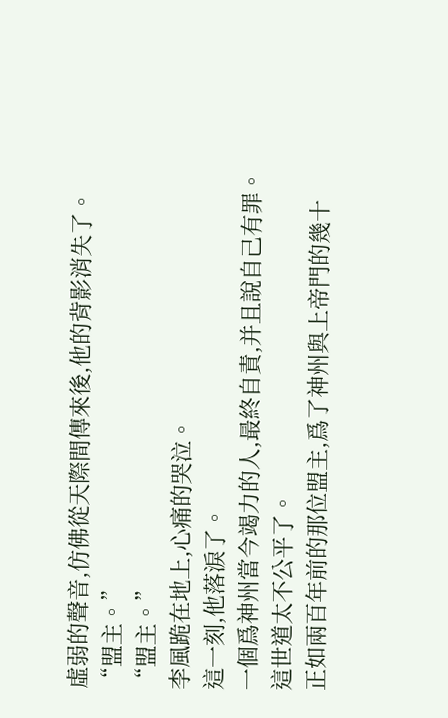虛弱的聲音,仿佛從天際間傳來後,他的背影消失了。
“盟主。”
“盟主。”
李風跪在地上,心痛的哭泣。
這一刻,他落淚了。
一個爲神州當今竭力的人,最終自責,并且說自己有罪。
這世道太不公平了。
正如兩百年前的那位盟主,爲了神州與上帝門的幾十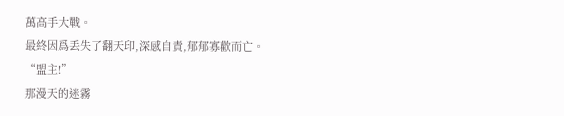萬高手大戰。
最終因爲丢失了翻天印,深感自責,郁郁寡歡而亡。
“盟主!”
那漫天的迷霧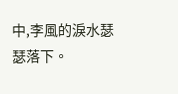中,李風的淚水瑟瑟落下。